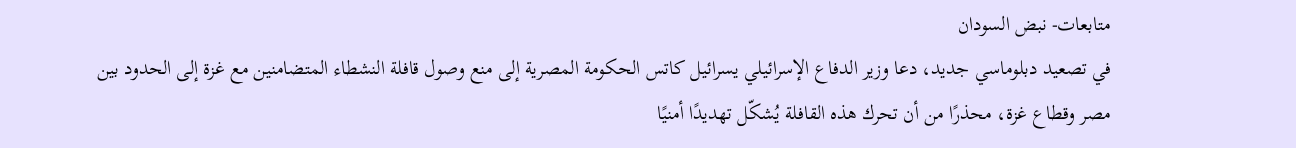متابعات- نبض السودان
في تصعيد دبلوماسي جديد، دعا وزير الدفاع الإسرائيلي يسرائيل كاتس الحكومة المصرية إلى منع وصول قافلة النشطاء المتضامنين مع غزة إلى الحدود بين مصر وقطاع غزة، محذرًا من أن تحرك هذه القافلة يُشكّل تهديدًا أمنيًا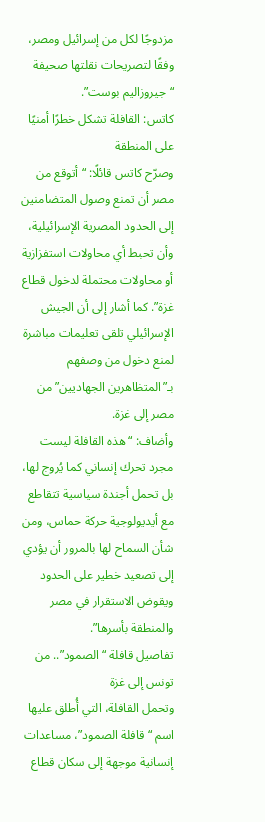مزدوجًا لكل من إسرائيل ومصر، وفقًا لتصريحات نقلتها صحيفة “جيروزاليم بوست”.
كاتس: القافلة تشكل خطرًا أمنيًا على المنطقة
وصرّح كاتس قائلًا: “أتوقع من مصر أن تمنع وصول المتضامنين إلى الحدود المصرية الإسرائيلية، وأن تحبط أي محاولات استفزازية أو محاولات محتملة لدخول قطاع غزة”. كما أشار إلى أن الجيش الإسرائيلي تلقى تعليمات مباشرة لمنع دخول من وصفهم بـ”المتظاهرين الجهاديين” من مصر إلى غزة.
وأضاف: “هذه القافلة ليست مجرد تحرك إنساني كما يُروج لها، بل تحمل أجندة سياسية تتقاطع مع أيديولوجية حركة حماس، ومن شأن السماح لها بالمرور أن يؤدي إلى تصعيد خطير على الحدود ويقوض الاستقرار في مصر والمنطقة بأسرها”.
تفاصيل قافلة “الصمود”.. من تونس إلى غزة
وتحمل القافلة، التي أُطلق عليها اسم “قافلة الصمود”، مساعدات إنسانية موجهة إلى سكان قطاع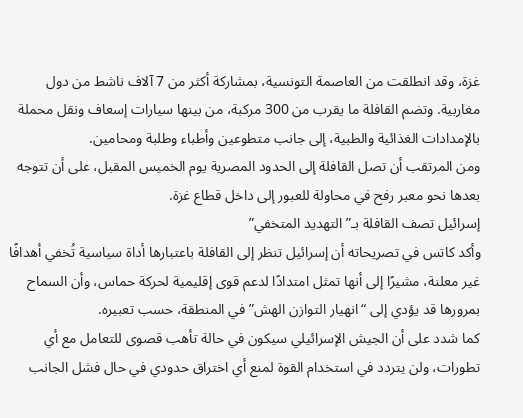غزة، وقد انطلقت من العاصمة التونسية، بمشاركة أكثر من 7 آلاف ناشط من دول مغاربية. وتضم القافلة ما يقرب من 300 مركبة، من بينها سيارات إسعاف ونقل محملة بالإمدادات الغذائية والطبية، إلى جانب متطوعين وأطباء وطلبة ومحامين.
ومن المرتقب أن تصل القافلة إلى الحدود المصرية يوم الخميس المقبل، على أن تتوجه بعدها نحو معبر رفح في محاولة للعبور إلى داخل قطاع غزة.
إسرائيل تصف القافلة بـ”التهديد المتخفي”
وأكد كاتس في تصريحاته أن إسرائيل تنظر إلى القافلة باعتبارها أداة سياسية تُخفي أهدافًا غير معلنة، مشيرًا إلى أنها تمثل امتدادًا لدعم قوى إقليمية لحركة حماس، وأن السماح بمرورها قد يؤدي إلى “انهيار التوازن الهش” في المنطقة، حسب تعبيره.
كما شدد على أن الجيش الإسرائيلي سيكون في حالة تأهب قصوى للتعامل مع أي تطورات، ولن يتردد في استخدام القوة لمنع أي اختراق حدودي في حال فشل الجانب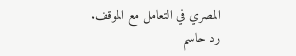المصري في التعامل مع الموقف.
رد حاسم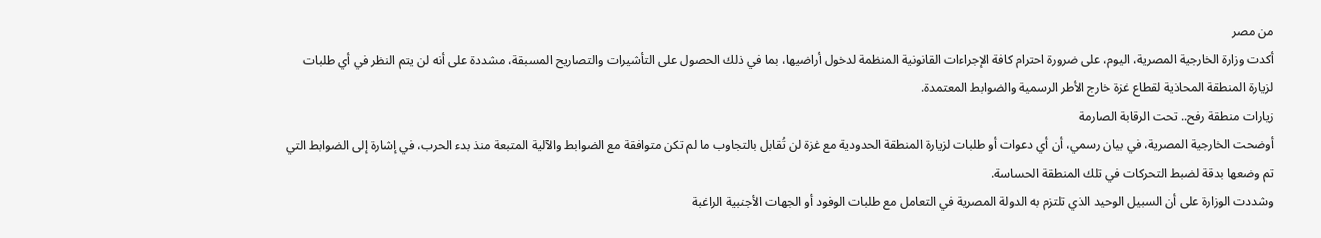من مصر
أكدت وزارة الخارجية المصرية، اليوم، على ضرورة احترام كافة الإجراءات القانونية المنظمة لدخول أراضيها، بما في ذلك الحصول على التأشيرات والتصاريح المسبقة، مشددة على أنه لن يتم النظر في أي طلبات لزيارة المنطقة المحاذية لقطاع غزة خارج الأطر الرسمية والضوابط المعتمدة.
زيارات منطقة رفح.. تحت الرقابة الصارمة
أوضحت الخارجية المصرية، في بيان رسمي، أن أي دعوات أو طلبات لزيارة المنطقة الحدودية مع غزة لن تُقابل بالتجاوب ما لم تكن متوافقة مع الضوابط والآلية المتبعة منذ بدء الحرب، في إشارة إلى الضوابط التي تم وضعها بدقة لضبط التحركات في تلك المنطقة الحساسة.
وشددت الوزارة على أن السبيل الوحيد الذي تلتزم به الدولة المصرية في التعامل مع طلبات الوفود أو الجهات الأجنبية الراغبة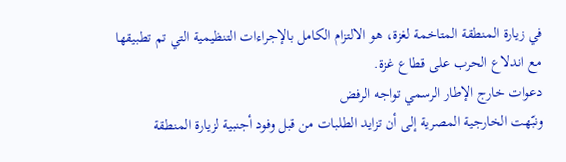في زيارة المنطقة المتاخمة لغزة، هو الالتزام الكامل بالإجراءات التنظيمية التي تم تطبيقها مع اندلاع الحرب على قطاع غزة.
دعوات خارج الإطار الرسمي تواجه الرفض
ونبّهت الخارجية المصرية إلى أن تزايد الطلبات من قبل وفود أجنبية لزيارة المنطقة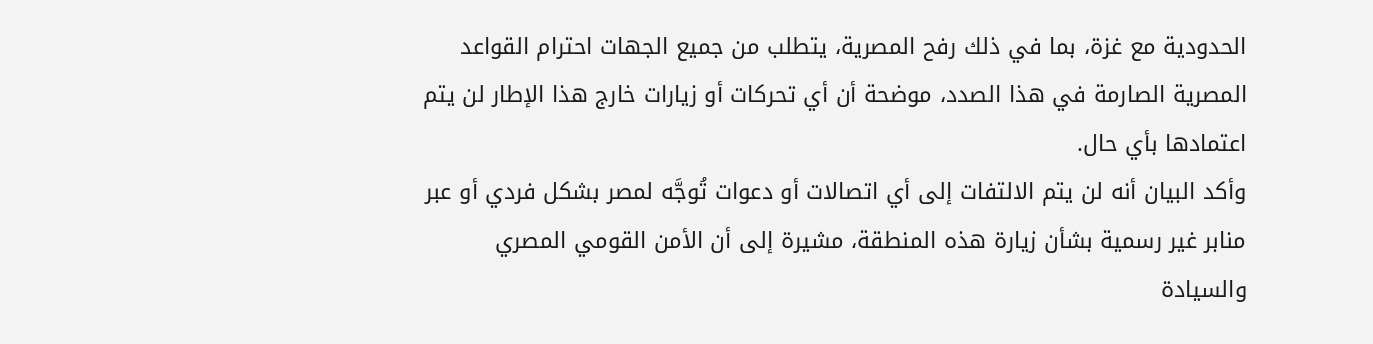الحدودية مع غزة، بما في ذلك رفح المصرية، يتطلب من جميع الجهات احترام القواعد المصرية الصارمة في هذا الصدد، موضحة أن أي تحركات أو زيارات خارج هذا الإطار لن يتم اعتمادها بأي حال.
وأكد البيان أنه لن يتم الالتفات إلى أي اتصالات أو دعوات تُوجَّه لمصر بشكل فردي أو عبر منابر غير رسمية بشأن زيارة هذه المنطقة، مشيرة إلى أن الأمن القومي المصري والسيادة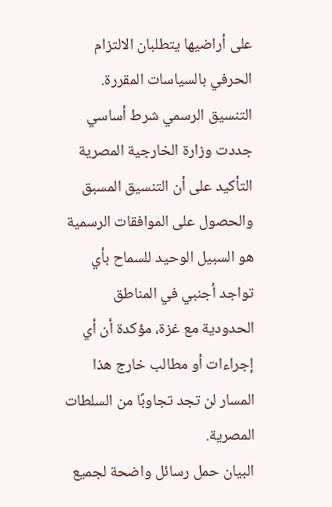على أراضيها يتطلبان الالتزام الحرفي بالسياسات المقررة.
التنسيق الرسمي شرط أساسي
جددت وزارة الخارجية المصرية التأكيد على أن التنسيق المسبق والحصول على الموافقات الرسمية هو السبيل الوحيد للسماح بأي تواجد أجنبي في المناطق الحدودية مع غزة، مؤكدة أن أي إجراءات أو مطالب خارج هذا المسار لن تجد تجاوبًا من السلطات المصرية.
البيان حمل رسائل واضحة لجميع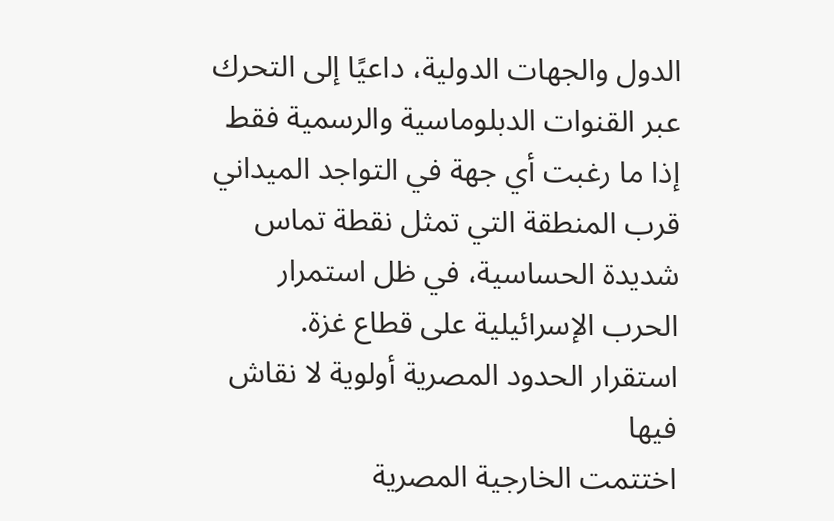الدول والجهات الدولية، داعيًا إلى التحرك عبر القنوات الدبلوماسية والرسمية فقط إذا ما رغبت أي جهة في التواجد الميداني قرب المنطقة التي تمثل نقطة تماس شديدة الحساسية، في ظل استمرار الحرب الإسرائيلية على قطاع غزة.
استقرار الحدود المصرية أولوية لا نقاش فيها
اختتمت الخارجية المصرية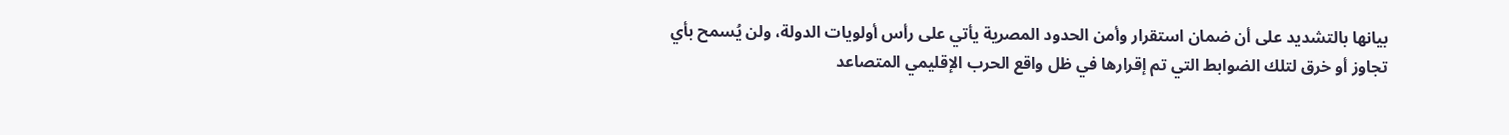بيانها بالتشديد على أن ضمان استقرار وأمن الحدود المصرية يأتي على رأس أولويات الدولة، ولن يُسمح بأي تجاوز أو خرق لتلك الضوابط التي تم إقرارها في ظل واقع الحرب الإقليمي المتصاعد